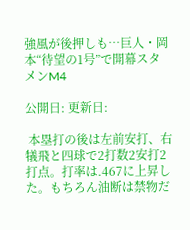強風が後押しも…巨人・岡本“待望の1号”で開幕スタメンM4

公開日: 更新日:

 本塁打の後は左前安打、右犠飛と四球で2打数2安打2打点。打率は.467に上昇した。もちろん油断は禁物だ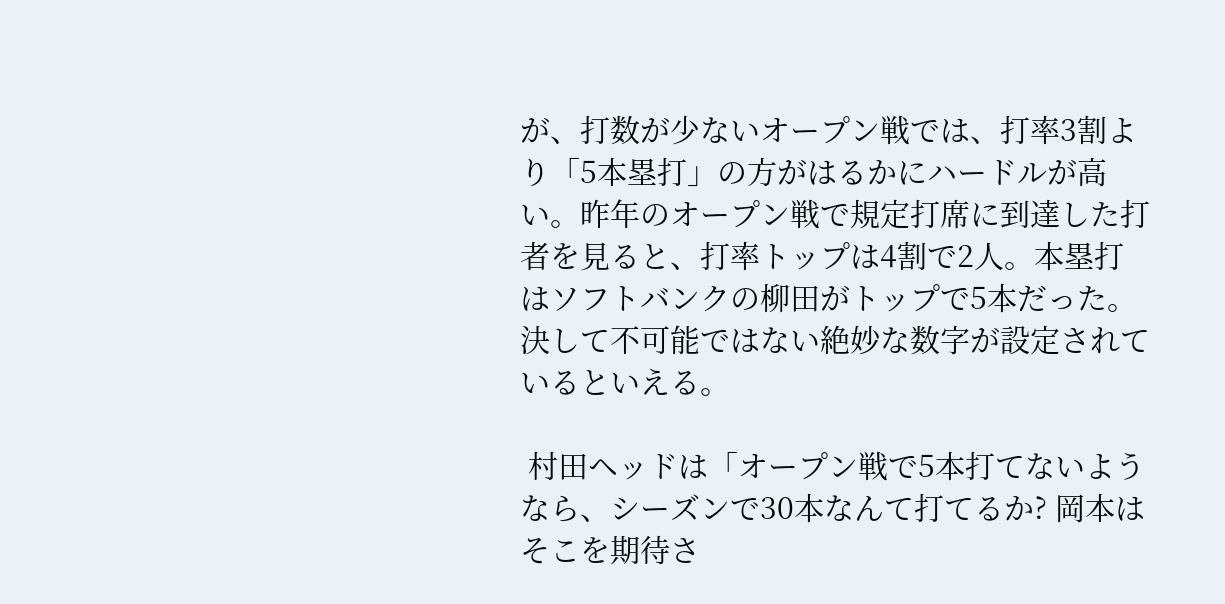が、打数が少ないオープン戦では、打率3割より「5本塁打」の方がはるかにハードルが高い。昨年のオープン戦で規定打席に到達した打者を見ると、打率トップは4割で2人。本塁打はソフトバンクの柳田がトップで5本だった。決して不可能ではない絶妙な数字が設定されているといえる。

 村田ヘッドは「オープン戦で5本打てないようなら、シーズンで30本なんて打てるか? 岡本はそこを期待さ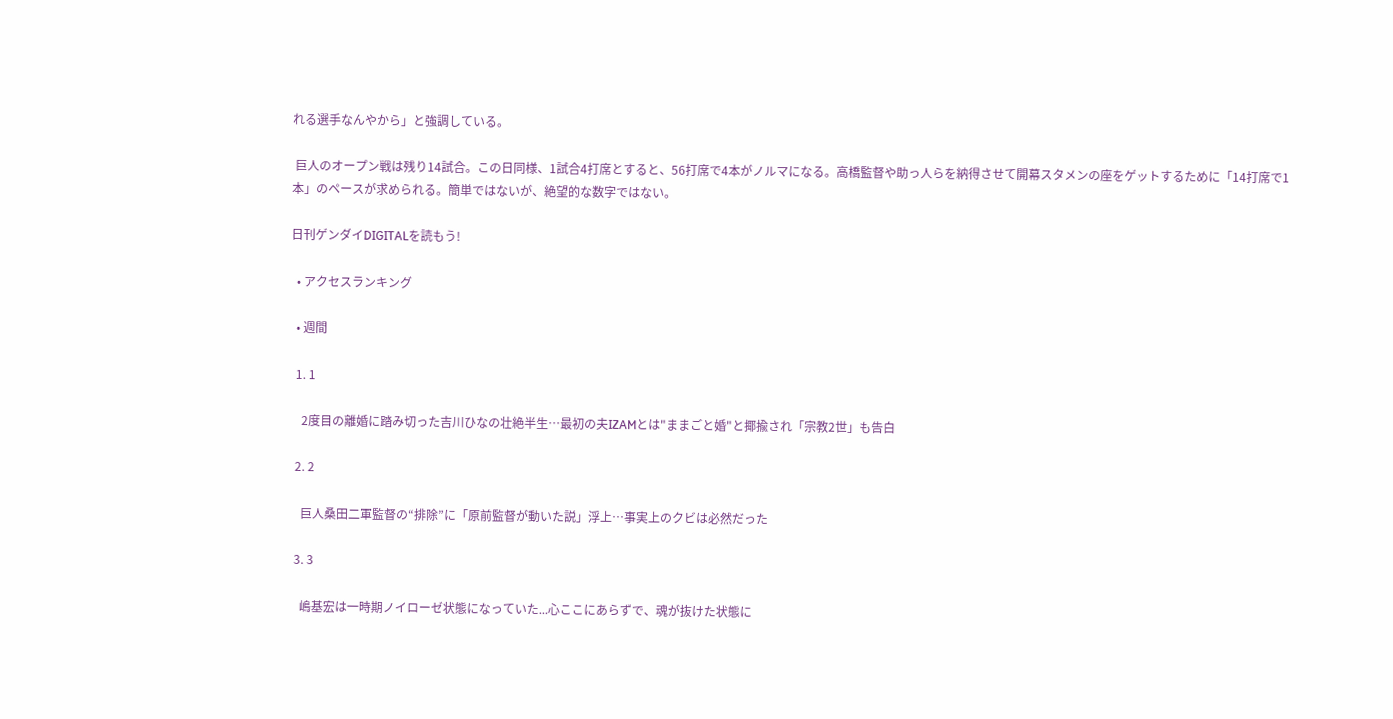れる選手なんやから」と強調している。

 巨人のオープン戦は残り14試合。この日同様、1試合4打席とすると、56打席で4本がノルマになる。高橋監督や助っ人らを納得させて開幕スタメンの座をゲットするために「14打席で1本」のペースが求められる。簡単ではないが、絶望的な数字ではない。

日刊ゲンダイDIGITALを読もう!

  • アクセスランキング

  • 週間

  1. 1

    2度目の離婚に踏み切った吉川ひなの壮絶半生…最初の夫IZAMとは"ままごと婚"と揶揄され「宗教2世」も告白

  2. 2

    巨人桑田二軍監督の“排除”に「原前監督が動いた説」浮上…事実上のクビは必然だった

  3. 3

    嶋基宏は一時期ノイローゼ状態になっていた...心ここにあらずで、魂が抜けた状態に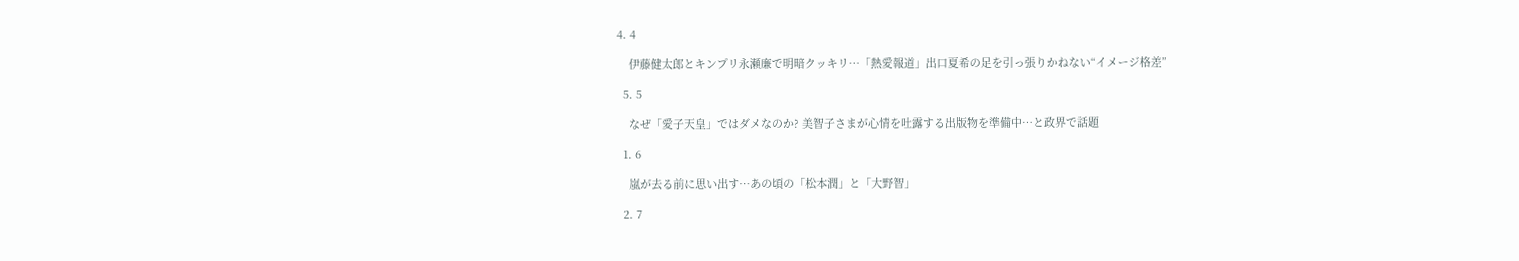4. 4

    伊藤健太郎とキンプリ永瀬廉で明暗クッキリ…「熱愛報道」出口夏希の足を引っ張りかねない“イメージ格差”

  5. 5

    なぜ「愛子天皇」ではダメなのか? 美智子さまが心情を吐露する出版物を準備中…と政界で話題

  1. 6

    嵐が去る前に思い出す…あの頃の「松本潤」と「大野智」

  2. 7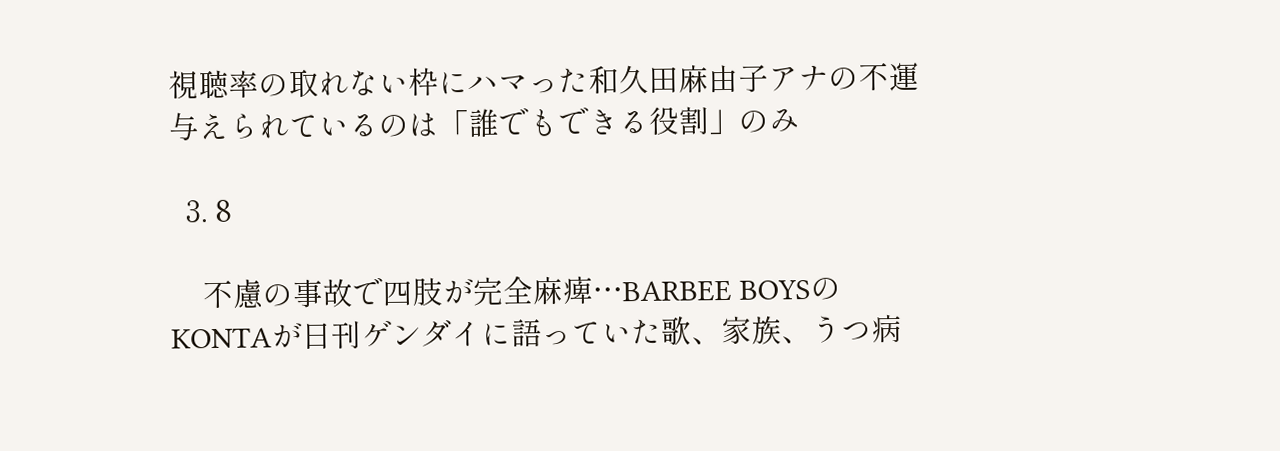視聴率の取れない枠にハマった和久田麻由子アナの不運 与えられているのは「誰でもできる役割」のみ

  3. 8

    不慮の事故で四肢が完全麻痺…BARBEE BOYSのKONTAが日刊ゲンダイに語っていた歌、家族、うつ病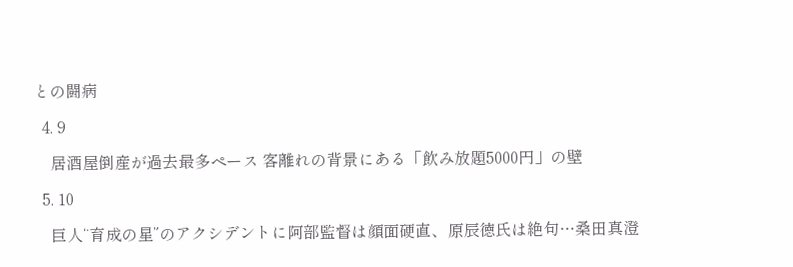との闘病

  4. 9

    居酒屋倒産が過去最多ペース 客離れの背景にある「飲み放題5000円」の壁

  5. 10

    巨人“育成の星”のアクシデントに阿部監督は顔面硬直、原辰徳氏は絶句…桑田真澄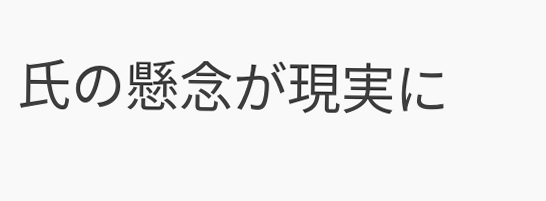氏の懸念が現実に